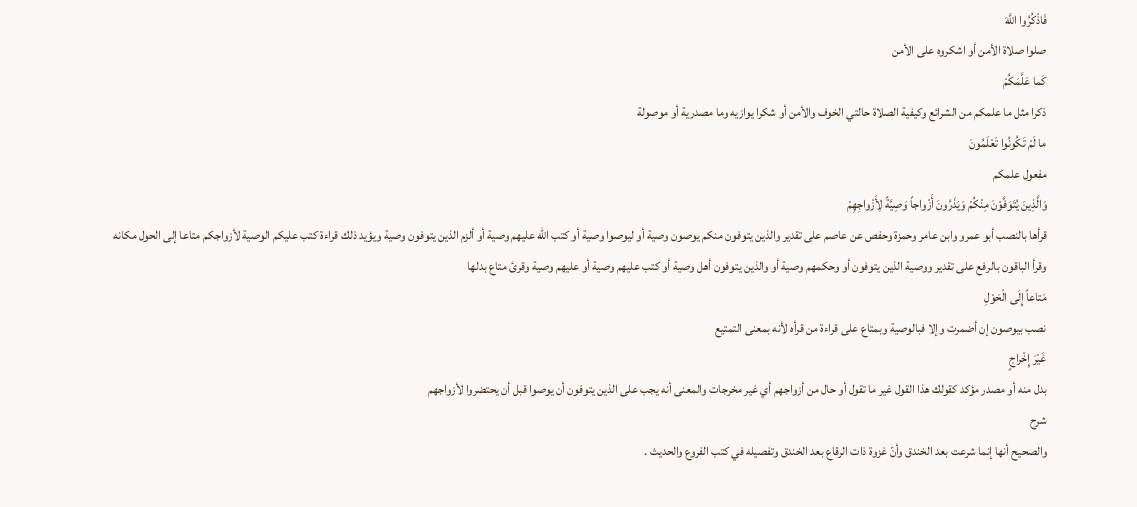فَاذْكُرُوا اللَّهَ
صلوا صلاة الأمن أو اشكروه على الأمن
كَما عَلَّمَكُمْ
ذكرا مثل ما علمكم من الشرائع وكيفية الصلاة حالتي الخوف والأمن أو شكرا يوازيه وما مصدرية أو موصولة
ما لَمْ تَكُونُوا تَعْلَمُونَ
مفعول علمكم
وَالَّذِينَ يُتَوَفَّوْنَ مِنْكُمْ وَيَذَرُونَ أَزْواجاً وَصِيَّةً لِأَزْواجِهِمْ
قرأها بالنصب أبو عمرو وابن عامر وحمزة وحفص عن عاصم على تقدير والذين يتوفون منكم يوصون وصية أو ليوصوا وصية أو كتب اللّه عليهم وصية أو ألزم الذين يتوفون وصية ويؤيد ذلك قراءة كتب عليكم الوصية لأزواجكم متاعا إلى الحول مكانه وقرأ الباقون بالرفع على تقدير ووصية الذين يتوفون أو وحكمهم وصية أو والذين يتوفون أهل وصية أو كتب عليهم وصية أو عليهم وصية وقرئ متاع بدلها
مَتاعاً إِلَى الْحَوْلِ
نصب بيوصون إن أضمرت وإلا فبالوصية وبمتاع على قراءة من قرأه لأنه بمعنى التمتيع
غَيْرَ إِخْراجٍ
بدل منه أو مصدر مؤكد كقولك هذا القول غير ما تقول أو حال من أزواجهم أي غير مخرجات والمعنى أنه يجب على الذين يتوفون أن يوصوا قبل أن يحتضروا لأزواجهم
شرح
والصحيح أنها إنما شرعت بعد الخندق وأنّ غزوة ذات الرقاع بعد الخندق وتفصيله في كتب الفروع والحديث .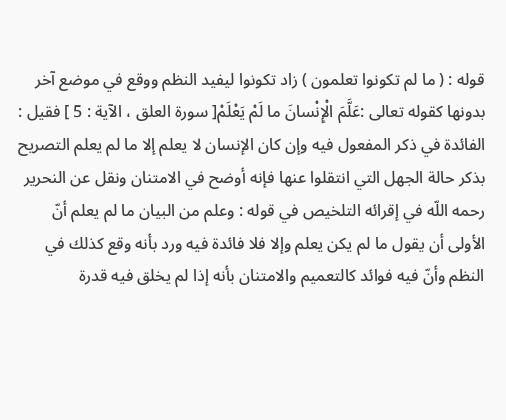قوله : ( ما لم تكونوا تعلمون ) زاد تكونوا ليفيد النظم ووقع في موضع آخر بدونها كقوله تعالى :عَلَّمَ الْإِنْسانَ ما لَمْ يَعْلَمْ[ سورة العلق ، الآية : 5 ] فقيل : الفائدة في ذكر المفعول فيه وإن كان الإنسان لا يعلم إلا ما لم يعلم التصريح بذكر حالة الجهل التي انتقلوا عنها فإنه أوضح في الامتنان ونقل عن النحرير رحمه اللّه في إقرائه التلخيص في قوله : وعلم من البيان ما لم يعلم أنّ الأولى أن يقول ما لم يكن يعلم وإلا فلا فائدة فيه ورد بأنه وقع كذلك في النظم وأنّ فيه فوائد كالتعميم والامتنان بأنه إذا لم يخلق فيه قدرة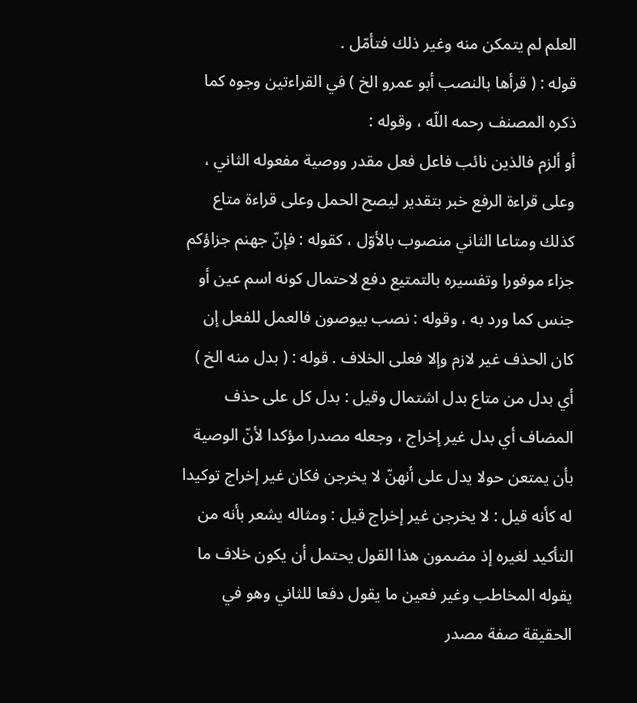العلم لم يتمكن منه وغير ذلك فتأمّل .
قوله : ( قرأها بالنصب أبو عمرو الخ ) في القراءتين وجوه كما ذكره المصنف رحمه اللّه ، وقوله :
أو ألزم فالذين نائب فاعل فعل مقدر ووصية مفعوله الثاني ، وعلى قراءة الرفع خبر بتقدير ليصح الحمل وعلى قراءة متاع كذلك ومتاعا الثاني منصوب بالأوّل ، كقوله : فإنّ جهنم جزاؤكم جزاء موفورا وتفسيره بالتمتيع دفع لاحتمال كونه اسم عين أو جنس كما ورد به ، وقوله : نصب بيوصون فالعمل للفعل إن كان الحذف غير لازم وإلا فعلى الخلاف . قوله : ( بدل منه الخ ) أي بدل من متاع بدل اشتمال وقيل : بدل كل على حذف المضاف أي بدل غير إخراج ، وجعله مصدرا مؤكدا لأنّ الوصية بأن يمتعن حولا يدل على أنهنّ لا يخرجن فكان غير إخراج توكيدا له كأنه قيل : لا يخرجن غير إخراج قيل : ومثاله يشعر بأنه من التأكيد لغيره إذ مضمون هذا القول يحتمل أن يكون خلاف ما يقوله المخاطب وغير فعين ما يقول دفعا للثاني وهو في الحقيقة صفة مصدر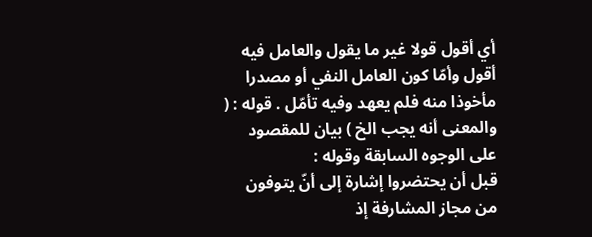أي أقول قولا غير ما يقول والعامل فيه أقول وأمّا كون العامل النفي أو مصدرا مأخوذا منه فلم يعهد وفيه تأمّل . قوله : ( والمعنى أنه يجب الخ ) بيان للمقصود على الوجوه السابقة وقوله :
قبل أن يحتضروا إشارة إلى أنّ يتوفون من مجاز المشارفة إذ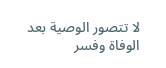لا تتصور الوصية بعد الوفاة وفسر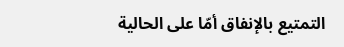التمتيع بالإنفاق أمّا على الحالية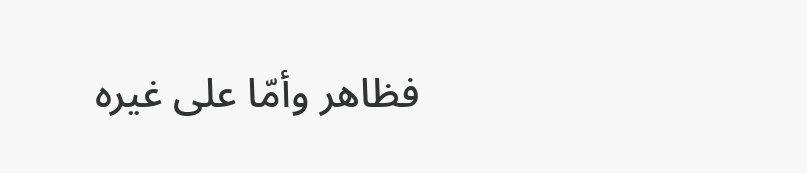فظاهر وأمّا على غيره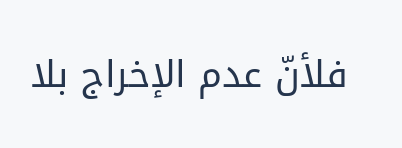فلأنّ عدم الإخراج بلا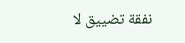نفقة تضييق لا